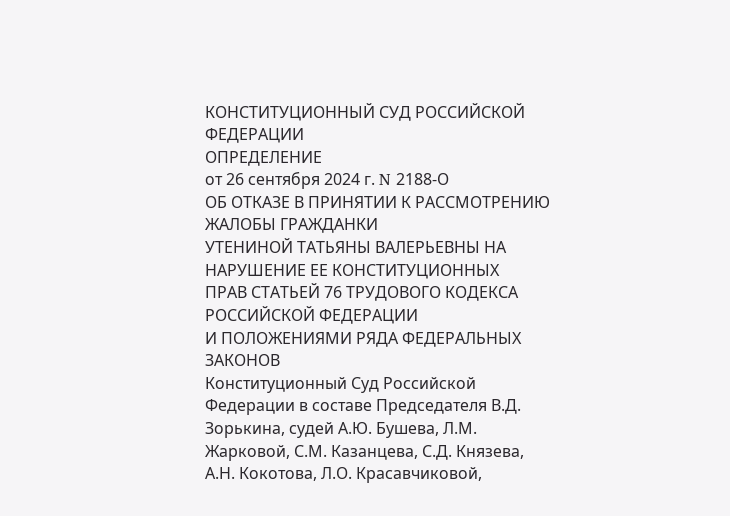КОНСТИТУЦИОННЫЙ СУД РОССИЙСКОЙ ФЕДЕРАЦИИ
ОПРЕДЕЛЕНИЕ
от 26 сентября 2024 г. N 2188-О
ОБ ОТКАЗЕ В ПРИНЯТИИ К РАССМОТРЕНИЮ ЖАЛОБЫ ГРАЖДАНКИ
УТЕНИНОЙ ТАТЬЯНЫ ВАЛЕРЬЕВНЫ НА НАРУШЕНИЕ ЕЕ КОНСТИТУЦИОННЫХ
ПРАВ СТАТЬЕЙ 76 ТРУДОВОГО КОДЕКСА РОССИЙСКОЙ ФЕДЕРАЦИИ
И ПОЛОЖЕНИЯМИ РЯДА ФЕДЕРАЛЬНЫХ ЗАКОНОВ
Конституционный Суд Российской Федерации в составе Председателя В.Д. Зорькина, судей А.Ю. Бушева, Л.М. Жарковой, С.М. Казанцева, С.Д. Князева, А.Н. Кокотова, Л.О. Красавчиковой,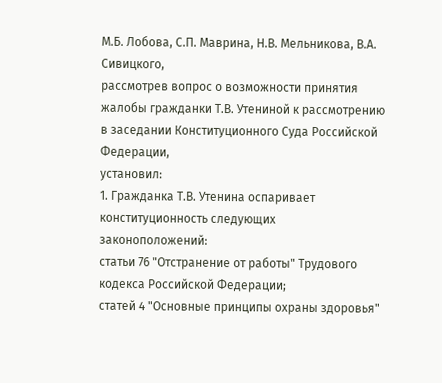М.Б. Лобова, С.П. Маврина, Н.В. Мельникова, В.А. Сивицкого,
рассмотрев вопрос о возможности принятия жалобы гражданки Т.В. Утениной к рассмотрению в заседании Конституционного Суда Российской Федерации,
установил:
1. Гражданка Т.В. Утенина оспаривает конституционность следующих законоположений:
статьи 76 "Отстранение от работы" Трудового кодекса Российской Федерации;
статей 4 "Основные принципы охраны здоровья"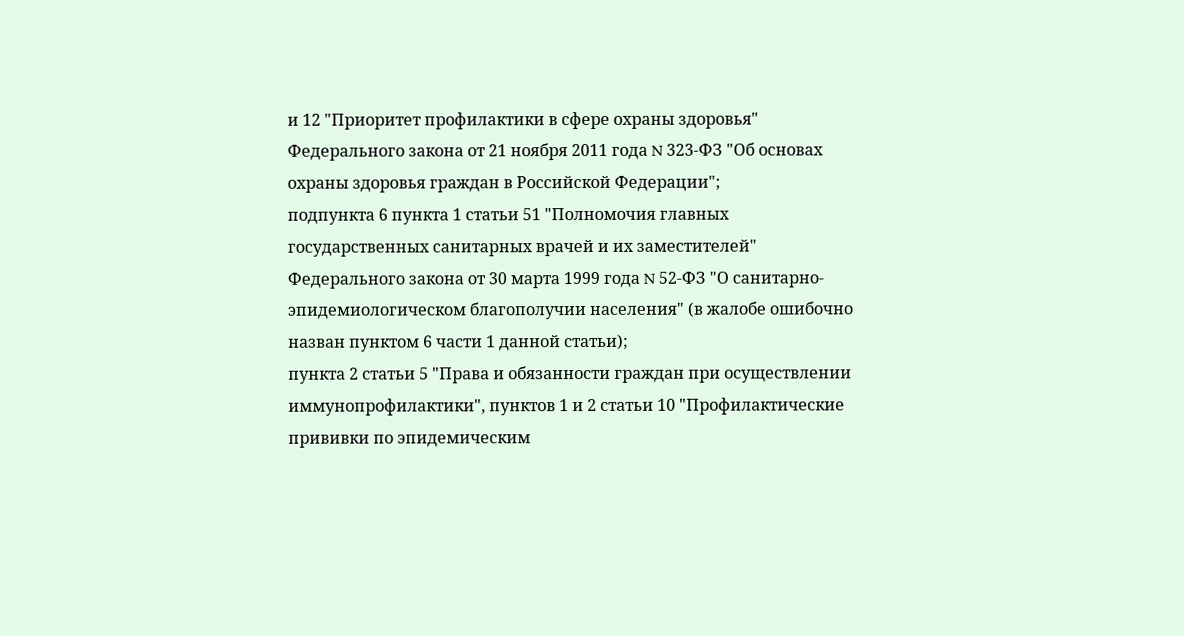и 12 "Приоритет профилактики в сфере охраны здоровья" Федерального закона от 21 ноября 2011 года N 323-ФЗ "Об основах охраны здоровья граждан в Российской Федерации";
подпункта 6 пункта 1 статьи 51 "Полномочия главных государственных санитарных врачей и их заместителей" Федерального закона от 30 марта 1999 года N 52-ФЗ "О санитарно-эпидемиологическом благополучии населения" (в жалобе ошибочно назван пунктом 6 части 1 данной статьи);
пункта 2 статьи 5 "Права и обязанности граждан при осуществлении иммунопрофилактики", пунктов 1 и 2 статьи 10 "Профилактические прививки по эпидемическим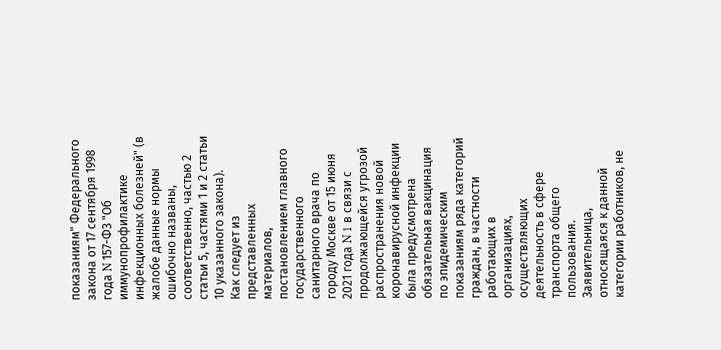показаниям" Федерального закона от 17 сентября 1998 года N 157-ФЗ "Об иммунопрофилактике инфекционных болезней" (в жалобе данные нормы ошибочно названы, соответственно, частью 2 статьи 5, частями 1 и 2 статьи 10 указанного закона).
Как следует из представленных материалов, постановлением главного государственного санитарного врача по городу Москве от 15 июня 2021 года N 1 в связи с продолжающейся угрозой распространения новой коронавирусной инфекции была предусмотрена обязательная вакцинация по эпидемическим показаниям ряда категорий граждан, в частности работающих в организациях, осуществляющих деятельность в сфере транспорта общего пользования. Заявительница, относящаяся к данной категории работников, не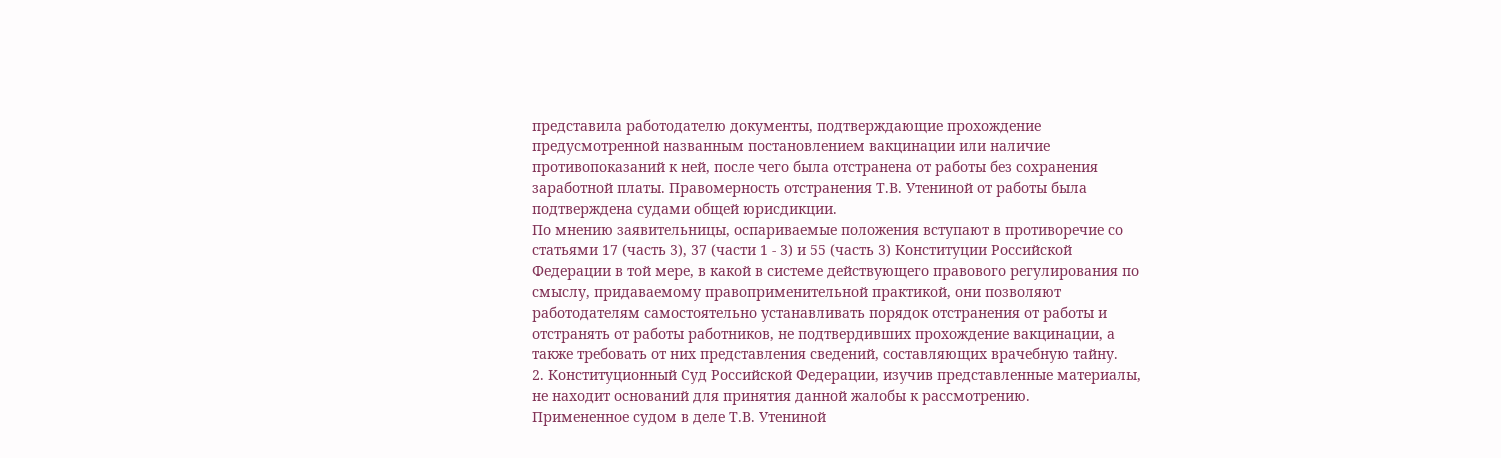представила работодателю документы, подтверждающие прохождение предусмотренной названным постановлением вакцинации или наличие противопоказаний к ней, после чего была отстранена от работы без сохранения заработной платы. Правомерность отстранения Т.В. Утениной от работы была подтверждена судами общей юрисдикции.
По мнению заявительницы, оспариваемые положения вступают в противоречие со статьями 17 (часть 3), 37 (части 1 - 3) и 55 (часть 3) Конституции Российской Федерации в той мере, в какой в системе действующего правового регулирования по смыслу, придаваемому правоприменительной практикой, они позволяют работодателям самостоятельно устанавливать порядок отстранения от работы и отстранять от работы работников, не подтвердивших прохождение вакцинации, а также требовать от них представления сведений, составляющих врачебную тайну.
2. Конституционный Суд Российской Федерации, изучив представленные материалы, не находит оснований для принятия данной жалобы к рассмотрению.
Примененное судом в деле Т.В. Утениной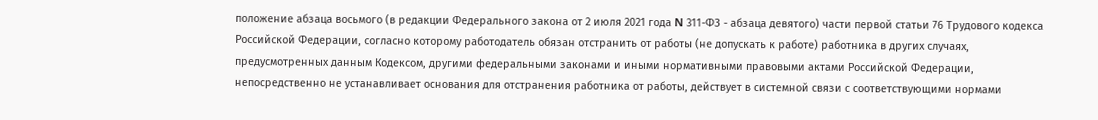положение абзаца восьмого (в редакции Федерального закона от 2 июля 2021 года N 311-ФЗ - абзаца девятого) части первой статьи 76 Трудового кодекса Российской Федерации, согласно которому работодатель обязан отстранить от работы (не допускать к работе) работника в других случаях, предусмотренных данным Кодексом, другими федеральными законами и иными нормативными правовыми актами Российской Федерации, непосредственно не устанавливает основания для отстранения работника от работы, действует в системной связи с соответствующими нормами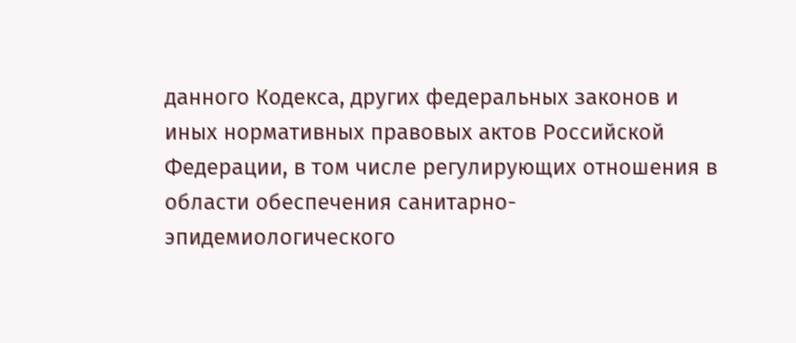данного Кодекса, других федеральных законов и иных нормативных правовых актов Российской Федерации, в том числе регулирующих отношения в области обеспечения санитарно-эпидемиологического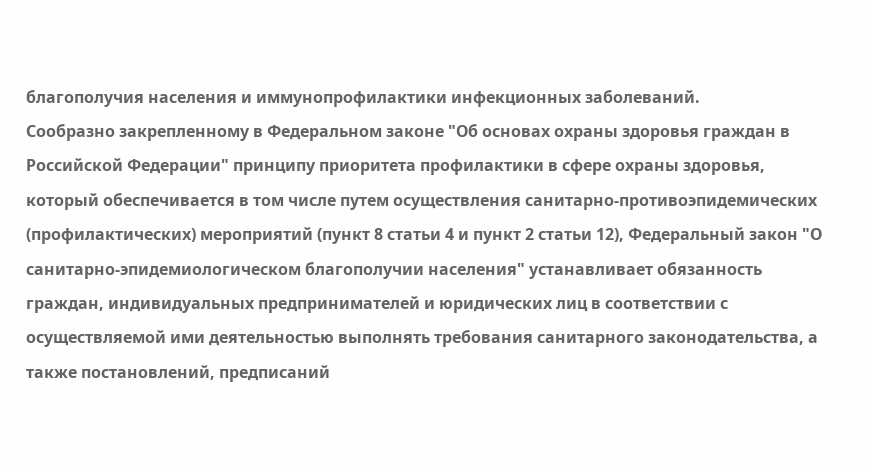благополучия населения и иммунопрофилактики инфекционных заболеваний.
Сообразно закрепленному в Федеральном законе "Об основах охраны здоровья граждан в Российской Федерации" принципу приоритета профилактики в сфере охраны здоровья, который обеспечивается в том числе путем осуществления санитарно-противоэпидемических (профилактических) мероприятий (пункт 8 статьи 4 и пункт 2 статьи 12), Федеральный закон "О санитарно-эпидемиологическом благополучии населения" устанавливает обязанность граждан, индивидуальных предпринимателей и юридических лиц в соответствии с осуществляемой ими деятельностью выполнять требования санитарного законодательства, а также постановлений, предписаний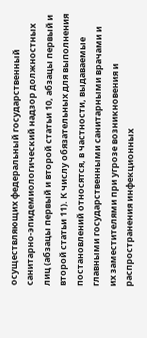осуществляющих федеральный государственный санитарно-эпидемиологический надзор должностных лиц (абзацы первый и второй статьи 10, абзацы первый и второй статьи 11). К числу обязательных для выполнения постановлений относятся, в частности, выдаваемые главными государственными санитарными врачами и их заместителями при угрозе возникновения и распространения инфекционных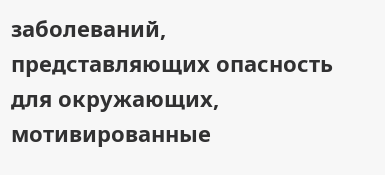заболеваний, представляющих опасность для окружающих, мотивированные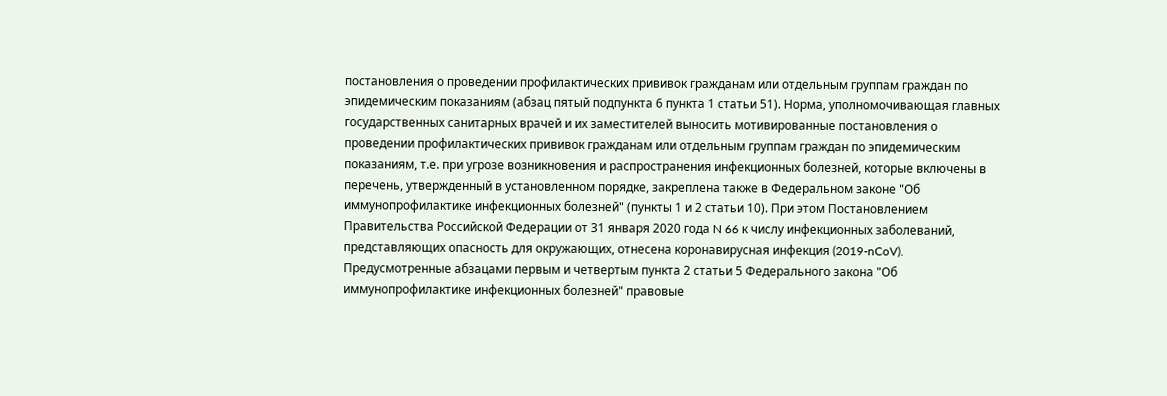постановления о проведении профилактических прививок гражданам или отдельным группам граждан по эпидемическим показаниям (абзац пятый подпункта 6 пункта 1 статьи 51). Норма, уполномочивающая главных государственных санитарных врачей и их заместителей выносить мотивированные постановления о проведении профилактических прививок гражданам или отдельным группам граждан по эпидемическим показаниям, т.е. при угрозе возникновения и распространения инфекционных болезней, которые включены в перечень, утвержденный в установленном порядке, закреплена также в Федеральном законе "Об иммунопрофилактике инфекционных болезней" (пункты 1 и 2 статьи 10). При этом Постановлением Правительства Российской Федерации от 31 января 2020 года N 66 к числу инфекционных заболеваний, представляющих опасность для окружающих, отнесена коронавирусная инфекция (2019-nCoV).
Предусмотренные абзацами первым и четвертым пункта 2 статьи 5 Федерального закона "Об иммунопрофилактике инфекционных болезней" правовые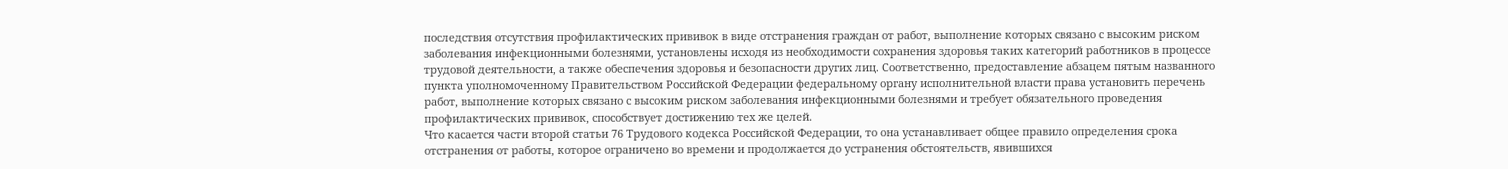последствия отсутствия профилактических прививок в виде отстранения граждан от работ, выполнение которых связано с высоким риском заболевания инфекционными болезнями, установлены исходя из необходимости сохранения здоровья таких категорий работников в процессе трудовой деятельности, а также обеспечения здоровья и безопасности других лиц. Соответственно, предоставление абзацем пятым названного пункта уполномоченному Правительством Российской Федерации федеральному органу исполнительной власти права установить перечень работ, выполнение которых связано с высоким риском заболевания инфекционными болезнями и требует обязательного проведения профилактических прививок, способствует достижению тех же целей.
Что касается части второй статьи 76 Трудового кодекса Российской Федерации, то она устанавливает общее правило определения срока отстранения от работы, которое ограничено во времени и продолжается до устранения обстоятельств, явившихся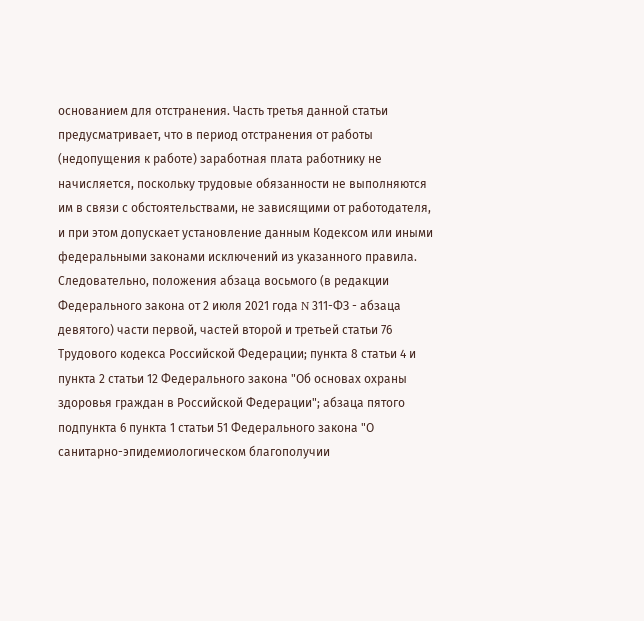основанием для отстранения. Часть третья данной статьи предусматривает, что в период отстранения от работы (недопущения к работе) заработная плата работнику не начисляется, поскольку трудовые обязанности не выполняются им в связи с обстоятельствами, не зависящими от работодателя, и при этом допускает установление данным Кодексом или иными федеральными законами исключений из указанного правила.
Следовательно, положения абзаца восьмого (в редакции Федерального закона от 2 июля 2021 года N 311-ФЗ - абзаца девятого) части первой, частей второй и третьей статьи 76 Трудового кодекса Российской Федерации; пункта 8 статьи 4 и пункта 2 статьи 12 Федерального закона "Об основах охраны здоровья граждан в Российской Федерации"; абзаца пятого подпункта 6 пункта 1 статьи 51 Федерального закона "О санитарно-эпидемиологическом благополучии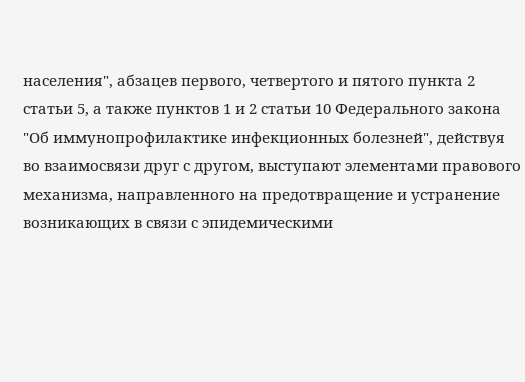населения", абзацев первого, четвертого и пятого пункта 2 статьи 5, а также пунктов 1 и 2 статьи 10 Федерального закона "Об иммунопрофилактике инфекционных болезней", действуя во взаимосвязи друг с другом, выступают элементами правового механизма, направленного на предотвращение и устранение возникающих в связи с эпидемическими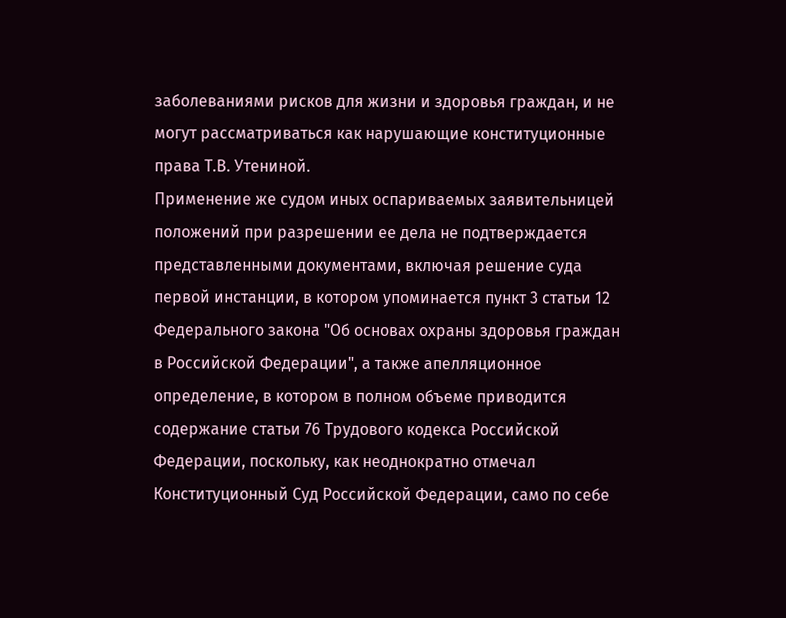заболеваниями рисков для жизни и здоровья граждан, и не могут рассматриваться как нарушающие конституционные права Т.В. Утениной.
Применение же судом иных оспариваемых заявительницей положений при разрешении ее дела не подтверждается представленными документами, включая решение суда первой инстанции, в котором упоминается пункт 3 статьи 12 Федерального закона "Об основах охраны здоровья граждан в Российской Федерации", а также апелляционное определение, в котором в полном объеме приводится содержание статьи 76 Трудового кодекса Российской Федерации, поскольку, как неоднократно отмечал Конституционный Суд Российской Федерации, само по себе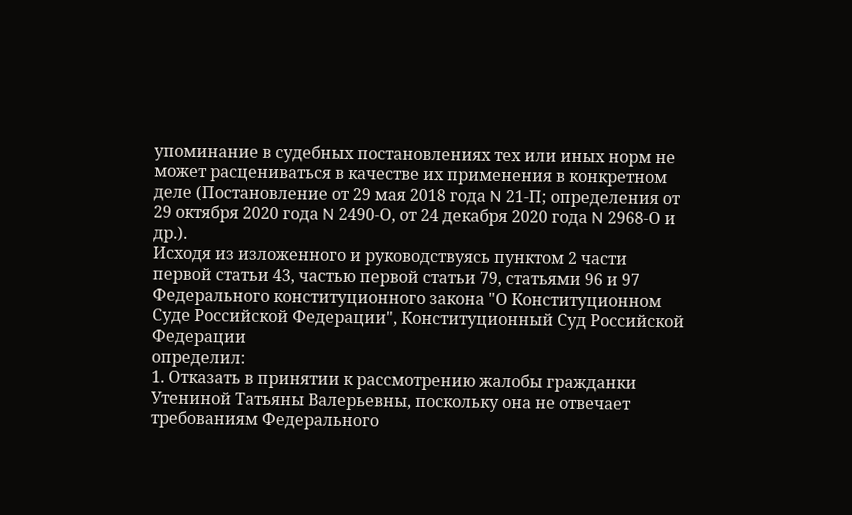упоминание в судебных постановлениях тех или иных норм не может расцениваться в качестве их применения в конкретном деле (Постановление от 29 мая 2018 года N 21-П; определения от 29 октября 2020 года N 2490-О, от 24 декабря 2020 года N 2968-О и др.).
Исходя из изложенного и руководствуясь пунктом 2 части первой статьи 43, частью первой статьи 79, статьями 96 и 97 Федерального конституционного закона "О Конституционном Суде Российской Федерации", Конституционный Суд Российской Федерации
определил:
1. Отказать в принятии к рассмотрению жалобы гражданки Утениной Татьяны Валерьевны, поскольку она не отвечает требованиям Федерального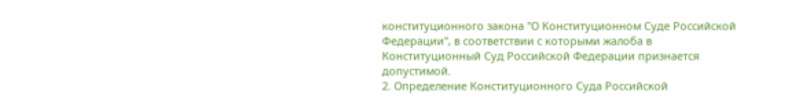конституционного закона "О Конституционном Суде Российской Федерации", в соответствии с которыми жалоба в Конституционный Суд Российской Федерации признается допустимой.
2. Определение Конституционного Суда Российской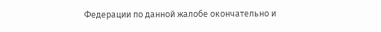Федерации по данной жалобе окончательно и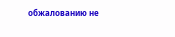обжалованию не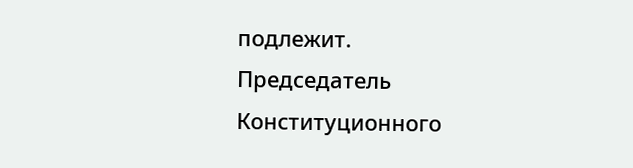подлежит.
Председатель
Конституционного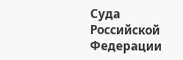Суда
Российской Федерации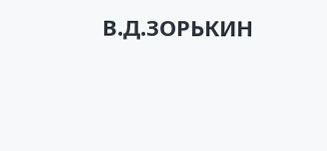В.Д.ЗОРЬКИН